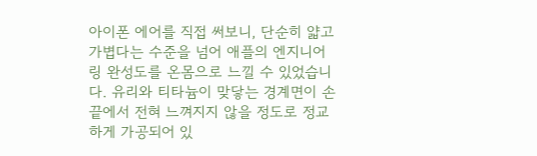아이폰 에어를 직접 써보니, 단순히 얇고 가볍다는 수준을 넘어 애플의 엔지니어링 완성도를 온몸으로 느낄 수 있었습니다. 유리와 티타늄이 맞닿는 경계면이 손끝에서 전혀 느껴지지 않을 정도로 정교하게 가공되어 있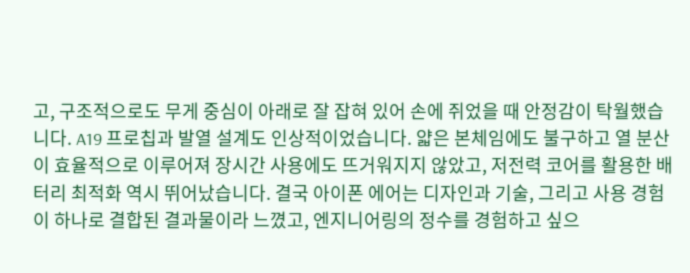고, 구조적으로도 무게 중심이 아래로 잘 잡혀 있어 손에 쥐었을 때 안정감이 탁월했습니다. A19 프로칩과 발열 설계도 인상적이었습니다. 얇은 본체임에도 불구하고 열 분산이 효율적으로 이루어져 장시간 사용에도 뜨거워지지 않았고, 저전력 코어를 활용한 배터리 최적화 역시 뛰어났습니다. 결국 아이폰 에어는 디자인과 기술, 그리고 사용 경험이 하나로 결합된 결과물이라 느꼈고, 엔지니어링의 정수를 경험하고 싶으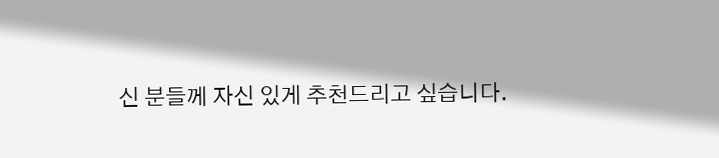신 분들께 자신 있게 추천드리고 싶습니다.